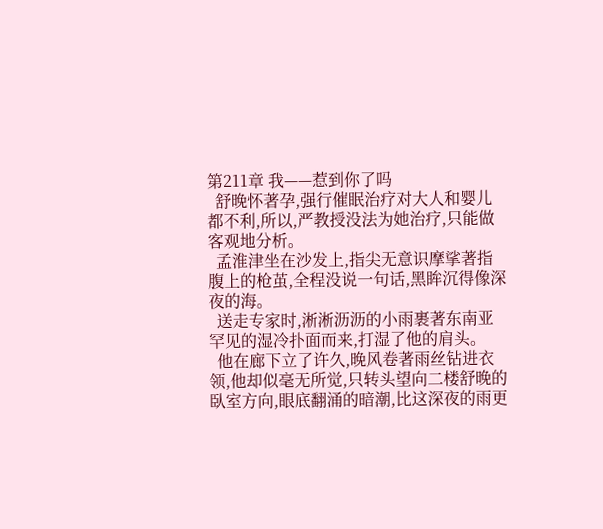第211章 我——惹到你了吗
  舒晚怀著孕,强行催眠治疗对大人和婴儿都不利,所以,严教授没法为她治疗,只能做客观地分析。
  孟淮津坐在沙发上,指尖无意识摩挲著指腹上的枪茧,全程没说一句话,黑眸沉得像深夜的海。
  送走专家时,淅淅沥沥的小雨裹著东南亚罕见的湿冷扑面而来,打湿了他的肩头。
  他在廊下立了许久,晚风卷著雨丝钻进衣领,他却似毫无所觉,只转头望向二楼舒晚的臥室方向,眼底翻涌的暗潮,比这深夜的雨更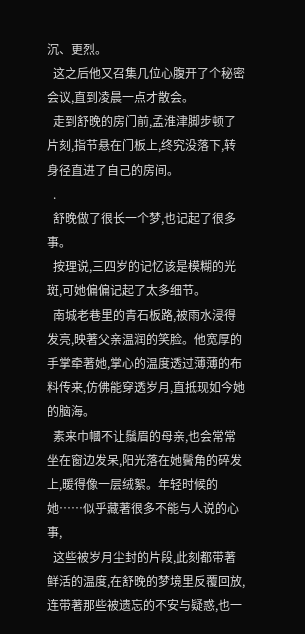沉、更烈。
  这之后他又召集几位心腹开了个秘密会议,直到凌晨一点才散会。
  走到舒晚的房门前,孟淮津脚步顿了片刻,指节悬在门板上,终究没落下,转身径直进了自己的房间。
  .
  舒晚做了很长一个梦,也记起了很多事。
  按理说,三四岁的记忆该是模糊的光斑,可她偏偏记起了太多细节。
  南城老巷里的青石板路,被雨水浸得发亮,映著父亲温润的笑脸。他宽厚的手掌牵著她,掌心的温度透过薄薄的布料传来,仿佛能穿透岁月,直抵现如今她的脑海。
  素来巾幗不让鬚眉的母亲,也会常常坐在窗边发呆,阳光落在她鬢角的碎发上,暖得像一层绒絮。年轻时候的她……似乎藏著很多不能与人说的心事,
  这些被岁月尘封的片段,此刻都带著鲜活的温度,在舒晚的梦境里反覆回放,连带著那些被遗忘的不安与疑惑,也一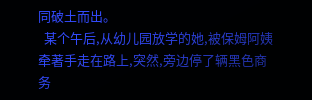同破土而出。
  某个午后,从幼儿园放学的她,被保姆阿姨牵著手走在路上,突然,旁边停了辆黑色商务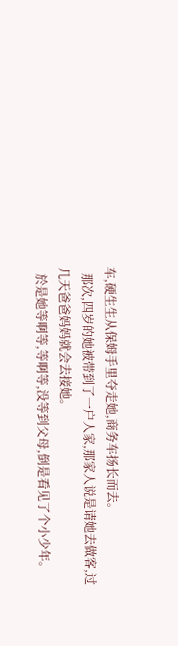车,硬生生从保姆手里夺走她,商务车扬长而去。
  那次,四岁的她被带到了一户人家,那家人说是请她去做客,过几天爸爸妈妈就会去接她。
  於是她等啊等,等啊等,没等到父母,倒是看见了个小少年。